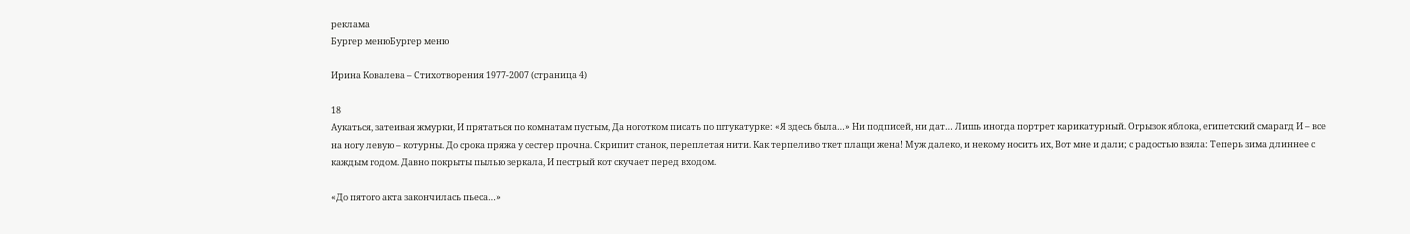реклама
Бургер менюБургер меню

Ирина Ковалева – Стихотворения 1977-2007 (страница 4)

18
Аукаться, затеивая жмурки, И прятаться по комнатам пустым, Да ноготком писать по штукатурке: «Я здесь была…» Ни подписей, ни дат… Лишь иногда портрет карикатурный. Огрызок яблока, египетский смарагд И – все на ногу левую – котурны. До срока пряжа у сестер прочна. Скрипит станок, переплетая нити. Как терпеливо ткет плащи жена! Муж далеко, и некому носить их, Вот мне и дали; с радостью взяла: Теперь зима длиннее с каждым годом. Давно покрыты пылью зеркала, И пестрый кот скучает перед входом.

«До пятого акта закончилась пьеса…»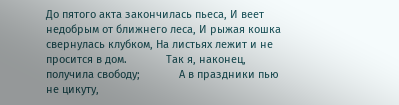До пятого акта закончилась пьеса, И веет недобрым от ближнего леса, И рыжая кошка свернулась клубком, На листьях лежит и не просится в дом.             Так я, наконец, получила свободу;             А в праздники пью не цикуту,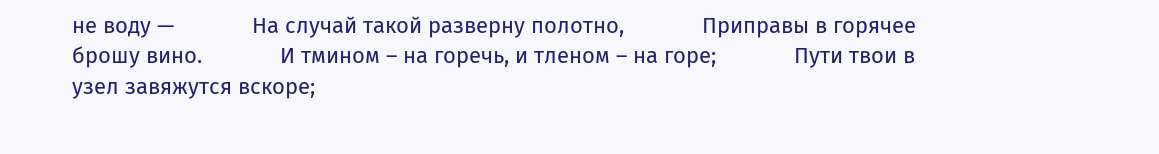не воду —             На случай такой разверну полотно,             Приправы в горячее брошу вино.             И тмином – на горечь, и тленом – на горе;             Пути твои в узел завяжутся вскоре;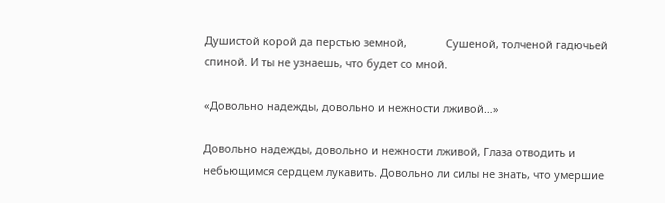Душистой корой да перстью земной,             Сушеной, толченой гадючьей спиной. И ты не узнаешь, что будет со мной.

«Довольно надежды, довольно и нежности лживой…»

Довольно надежды, довольно и нежности лживой, Глаза отводить и небьющимся сердцем лукавить. Довольно ли силы не знать, что умершие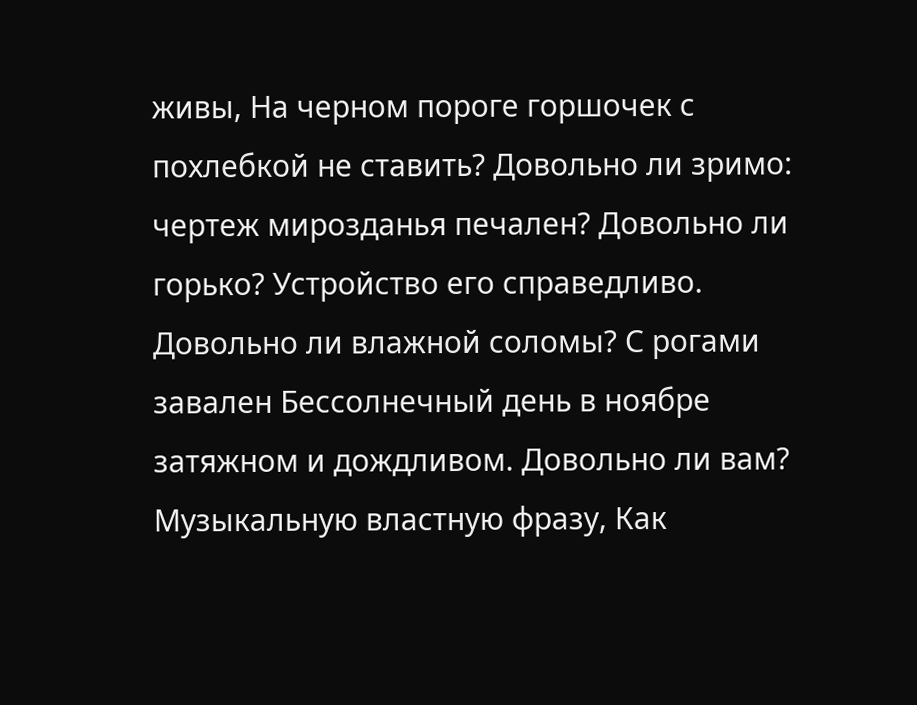живы, На черном пороге горшочек с похлебкой не ставить? Довольно ли зримо: чертеж мирозданья печален? Довольно ли горько? Устройство его справедливо. Довольно ли влажной соломы? С рогами завален Бессолнечный день в ноябре затяжном и дождливом. Довольно ли вам? Музыкальную властную фразу, Как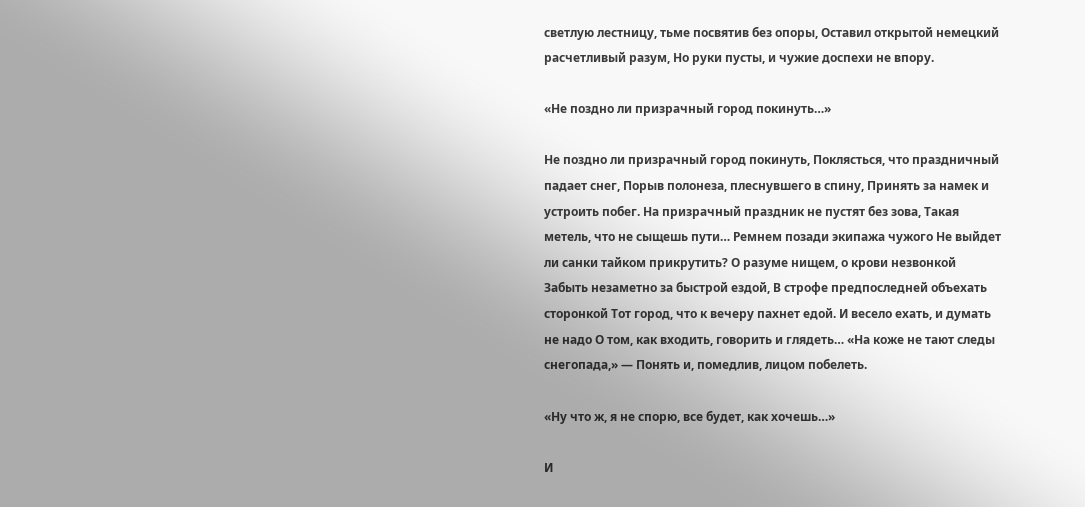светлую лестницу, тьме посвятив без опоры, Оставил открытой немецкий расчетливый разум, Но руки пусты, и чужие доспехи не впору.

«Не поздно ли призрачный город покинуть…»

Не поздно ли призрачный город покинуть, Поклясться, что праздничный падает снег, Порыв полонеза, плеснувшего в спину, Принять за намек и устроить побег. На призрачный праздник не пустят без зова, Такая метель, что не сыщешь пути… Ремнем позади экипажа чужого Не выйдет ли санки тайком прикрутить? О разуме нищем, о крови незвонкой Забыть незаметно за быстрой ездой, В строфе предпоследней объехать сторонкой Тот город, что к вечеру пахнет едой. И весело ехать, и думать не надо О том, как входить, говорить и глядеть… «На коже не тают следы снегопада,» — Понять и, помедлив, лицом побелеть.

«Ну что ж, я не спорю, все будет, как хочешь…»

И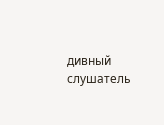дивный слушатель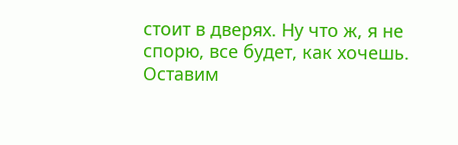стоит в дверях. Ну что ж, я не спорю, все будет, как хочешь. Оставим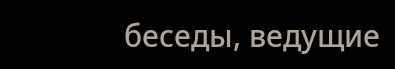беседы, ведущие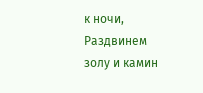к ночи, Раздвинем золу и камин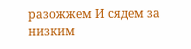разожжем И сядем за низким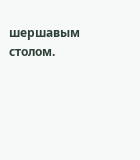шершавым столом.